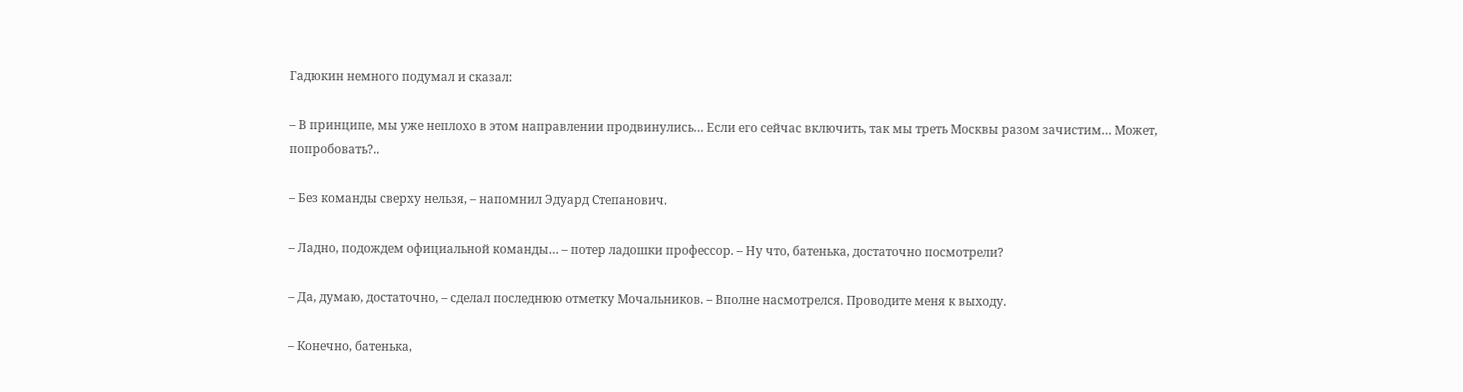Гадюкин немного подумал и сказал:

– В принципе, мы уже неплохо в этом направлении продвинулись… Если его сейчас включить, так мы треть Москвы разом зачистим… Может, попробовать?..

– Без команды сверху нельзя, – напомнил Эдуард Степанович.

– Ладно, подождем официальной команды… – потер ладошки профессор. – Ну что, батенька, достаточно посмотрели?

– Да, думаю, достаточно, – сделал последнюю отметку Мочальников. – Вполне насмотрелся. Проводите меня к выходу.

– Конечно, батенька,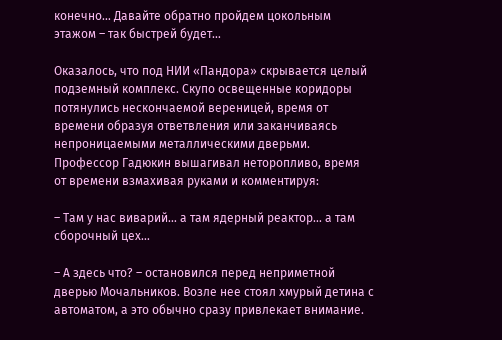конечно… Давайте обратно пройдем цокольным этажом – так быстрей будет…

Оказалось, что под НИИ «Пандора» скрывается целый подземный комплекс. Скупо освещенные коридоры потянулись нескончаемой вереницей, время от времени образуя ответвления или заканчиваясь непроницаемыми металлическими дверьми. Профессор Гадюкин вышагивал неторопливо, время от времени взмахивая руками и комментируя:

– Там у нас виварий… а там ядерный реактор… а там сборочный цех…

– А здесь что? – остановился перед неприметной дверью Мочальников. Возле нее стоял хмурый детина с автоматом, а это обычно сразу привлекает внимание.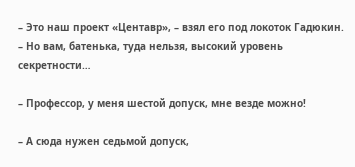– Это наш проект «Центавр», – взял его под локоток Гадюкин. – Но вам, батенька, туда нельзя, высокий уровень секретности…

– Профессор, у меня шестой допуск, мне везде можно!

– А сюда нужен седьмой допуск,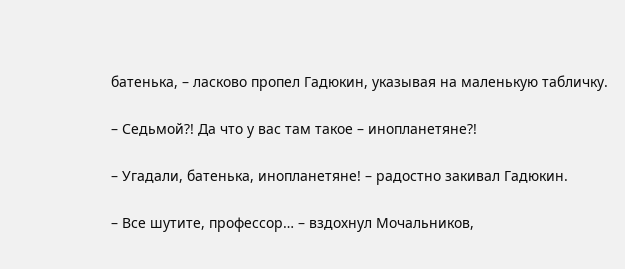батенька, – ласково пропел Гадюкин, указывая на маленькую табличку.

– Седьмой?! Да что у вас там такое – инопланетяне?!

– Угадали, батенька, инопланетяне! – радостно закивал Гадюкин.

– Все шутите, профессор… – вздохнул Мочальников,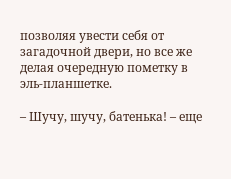позволяя увести себя от загадочной двери, но все же делая очередную пометку в эль-планшетке.

– Шучу, шучу, батенька! – еще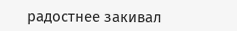радостнее закивал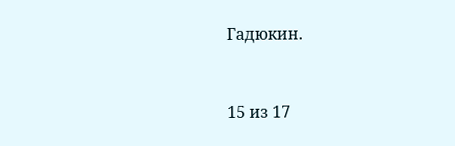Гадюкин.



15 из 17